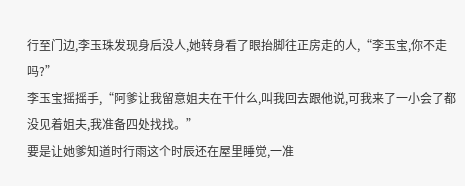行至门边,李玉珠发现身后没人,她转身看了眼抬脚往正房走的人,“李玉宝,你不走吗?”
李玉宝摇摇手,“阿爹让我留意姐夫在干什么,叫我回去跟他说,可我来了一小会了都没见着姐夫,我准备四处找找。”
要是让她爹知道时行雨这个时辰还在屋里睡觉,一准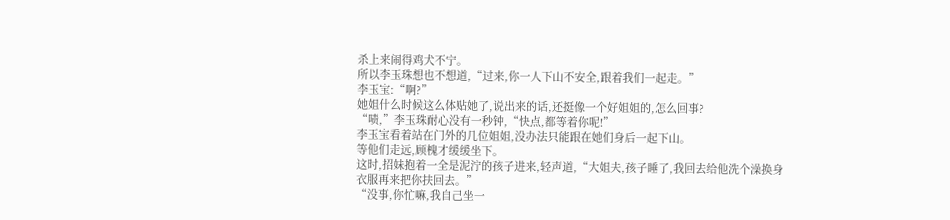杀上来闹得鸡犬不宁。
所以李玉珠想也不想道,“过来,你一人下山不安全,跟着我们一起走。”
李玉宝:“啊?”
她姐什么时候这么体贴她了,说出来的话,还挺像一个好姐姐的,怎么回事?
“啧,”李玉珠耐心没有一秒钟,“快点,都等着你呢!”
李玉宝看着站在门外的几位姐姐,没办法只能跟在她们身后一起下山。
等他们走远,顾槐才缓缓坐下。
这时,招妹抱着一全是泥泞的孩子进来,轻声道,“大姐夫,孩子睡了,我回去给他洗个澡换身衣服再来把你扶回去。”
“没事,你忙嘛,我自己坐一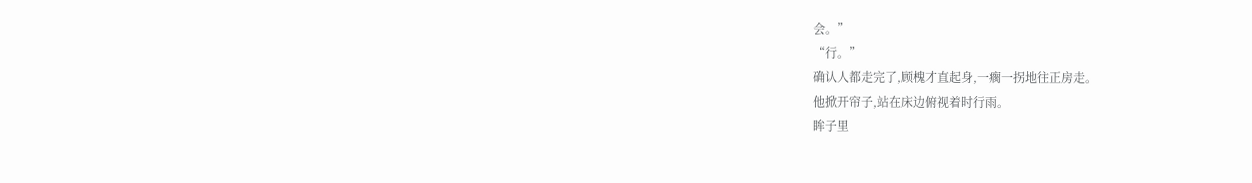会。”
“行。”
确认人都走完了,顾槐才直起身,一瘸一拐地往正房走。
他掀开帘子,站在床边俯视着时行雨。
眸子里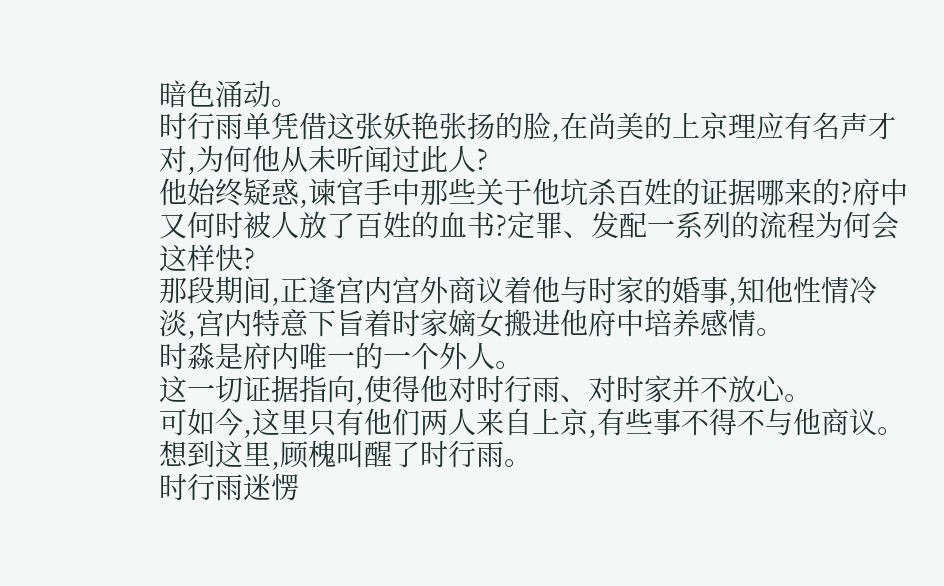暗色涌动。
时行雨单凭借这张妖艳张扬的脸,在尚美的上京理应有名声才对,为何他从未听闻过此人?
他始终疑惑,谏官手中那些关于他坑杀百姓的证据哪来的?府中又何时被人放了百姓的血书?定罪、发配一系列的流程为何会这样快?
那段期间,正逢宫内宫外商议着他与时家的婚事,知他性情冷淡,宫内特意下旨着时家嫡女搬进他府中培养感情。
时淼是府内唯一的一个外人。
这一切证据指向,使得他对时行雨、对时家并不放心。
可如今,这里只有他们两人来自上京,有些事不得不与他商议。
想到这里,顾槐叫醒了时行雨。
时行雨迷愣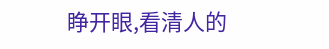睁开眼,看清人的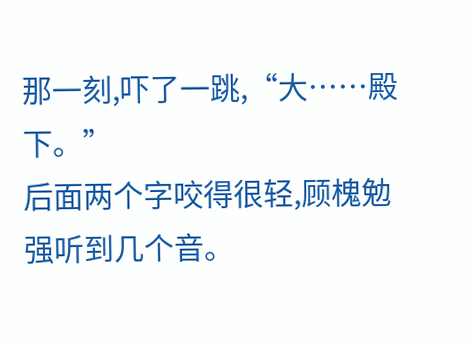那一刻,吓了一跳,“大……殿下。”
后面两个字咬得很轻,顾槐勉强听到几个音。